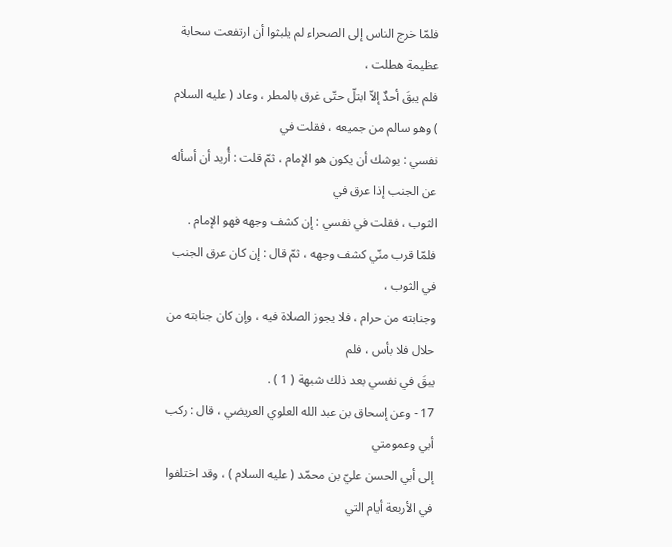فلمّا خرج الناس إلى الصحراء لم يلبثوا أن ارتفعت سحابة عظيمة هطلت ،
فلم يبقَ أحدٌ إلاّ ابتلّ حتّى غرق بالمطر ، وعاد ( عليه السلام ) وهو سالم من جميعه ، فقلت في
نفسي : يوشك أن يكون هو الإمام ، ثمّ قلت : أُريد أن أسأله عن الجنب إذا عرق في
الثوب ، فقلت في نفسي : إن كشف وجهه فهو الإمام .
فلمّا قرب منّي كشف وجهه ، ثمّ قال : إن كان عرق الجنب في الثوب ،
وجنابته من حرام ، فلا يجوز الصلاة فيه ، وإن كان جنابته من حلال فلا بأس ، فلم
يبقَ في نفسي بعد ذلك شبهة ( 1 ) .
17 - وعن إسحاق بن عبد الله العلوي العريضي ، قال : ركب أبي وعمومتي
إلى أبي الحسن عليّ بن محمّد ( عليه السلام ) ، وقد اختلفوا في الأربعة أيام التي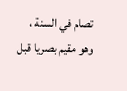تصام في السنة ،
وهو مقيم بصريا قبل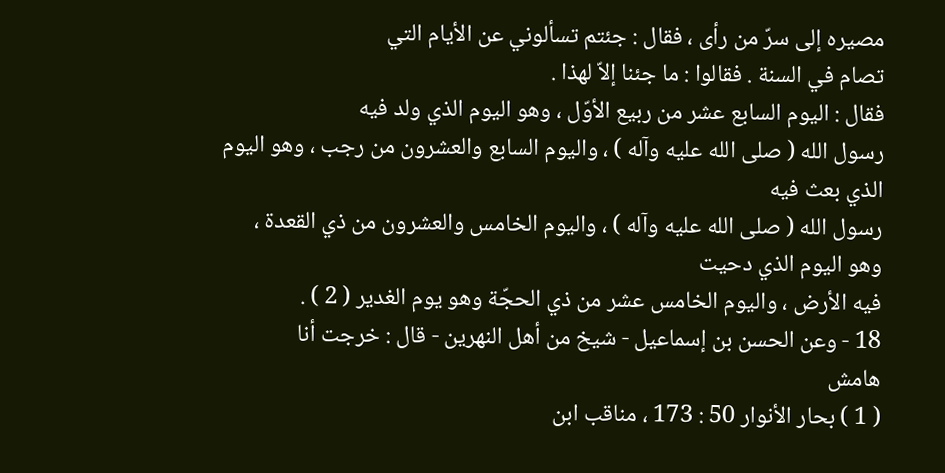مصيره إلى سرّ من رأى ، فقال : جئتم تسألوني عن الأيام التي
تصام في السنة . فقالوا : ما جئنا إلاّ لهذا .
فقال : اليوم السابع عشر من ربيع الأوّل ، وهو اليوم الذي ولد فيه
رسول الله ( صلى الله عليه وآله ) ، واليوم السابع والعشرون من رجب ، وهو اليوم الذي بعث فيه
رسول الله ( صلى الله عليه وآله ) ، واليوم الخامس والعشرون من ذي القعدة ، وهو اليوم الذي دحيت
فيه الأرض ، واليوم الخامس عشر من ذي الحجّة وهو يوم الغدير ( 2 ) .
18 - وعن الحسن بن إسماعيل - شيخ من أهل النهرين - قال : خرجت أنا
هامش
( 1 ) بحار الأنوار 50 : 173 ، مناقب ابن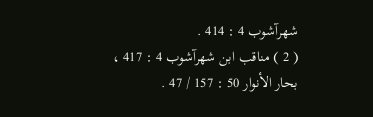شهرآشوب 4 : 414 .
( 2 ) مناقب ابن شهرآشوب 4 : 417 ، بحار الأنوار 50 : 157 / 47 .